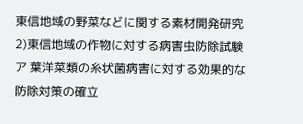東信地域の野菜などに関する素材開発研究 2)東信地域の作物に対する病害虫防除試験 ア 葉洋菜類の糸状菌病害に対する効果的な防除対策の確立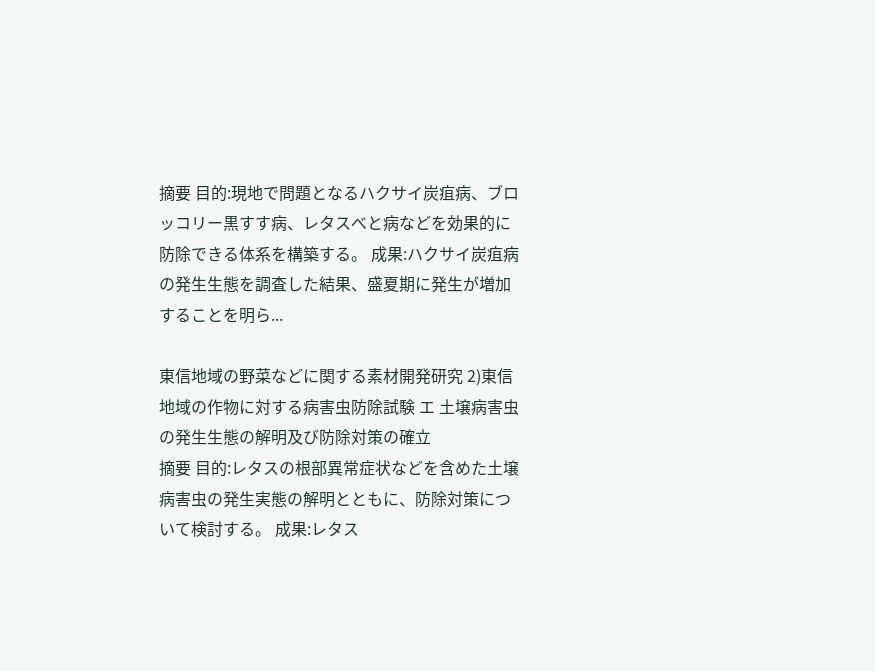摘要 目的:現地で問題となるハクサイ炭疽病、ブロッコリー黒すす病、レタスべと病などを効果的に防除できる体系を構築する。 成果:ハクサイ炭疽病の発生生態を調査した結果、盛夏期に発生が増加することを明ら...

東信地域の野菜などに関する素材開発研究 2)東信地域の作物に対する病害虫防除試験 エ 土壌病害虫の発生生態の解明及び防除対策の確立
摘要 目的:レタスの根部異常症状などを含めた土壌病害虫の発生実態の解明とともに、防除対策について検討する。 成果:レタス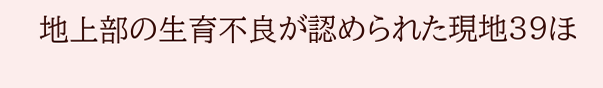地上部の生育不良が認められた現地39ほ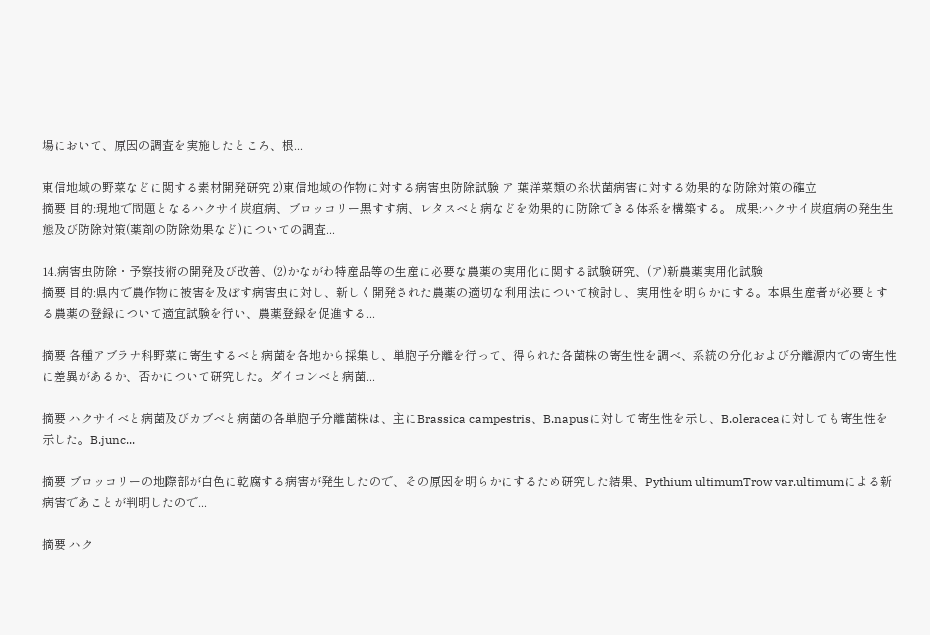場において、原因の調査を実施したところ、根...

東信地域の野菜などに関する素材開発研究 2)東信地域の作物に対する病害虫防除試験 ア 葉洋菜類の糸状菌病害に対する効果的な防除対策の確立
摘要 目的:現地で問題となるハクサイ炭疽病、ブロッコリー黒すす病、レタスべと病などを効果的に防除できる体系を構築する。 成果:ハクサイ炭疽病の発生生態及び防除対策(薬剤の防除効果など)についての調査...

14.病害虫防除・予察技術の開発及び改善、(2)かながわ特産品等の生産に必要な農薬の実用化に関する試験研究、(ア)新農薬実用化試験
摘要 目的:県内で農作物に被害を及ぼす病害虫に対し、新しく開発された農薬の適切な利用法について検討し、実用性を明らかにする。本県生産者が必要とする農薬の登録について適宜試験を行い、農薬登録を促進する...

摘要 各種アブラナ科野菜に寄生するべと病菌を各地から採集し、単胞子分離を行って、得られた各菌株の寄生性を調べ、系統の分化および分離源内での寄生性に差異があるか、否かについて研究した。ダイコンべと病菌...

摘要 ハクサイべと病菌及びカブべと病菌の各単胞子分離菌株は、主にBrassica campestris、B.napusに対して寄生性を示し、B.oleraceaに対しても寄生性を示した。B.junc...

摘要 ブロッコリーの地際部が白色に乾腐する病害が発生したので、その原因を明らかにするため研究した結果、Pythium ultimumTrow var.ultimumによる新病害であことが判明したので...

摘要 ハク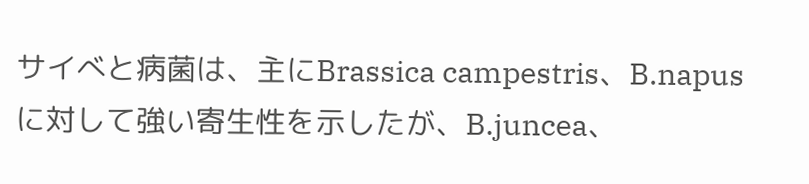サイべと病菌は、主にBrassica campestris、B.napusに対して強い寄生性を示したが、B.juncea、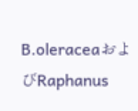B.oleraceaおよびRaphanus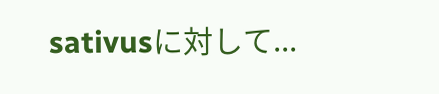sativusに対して...